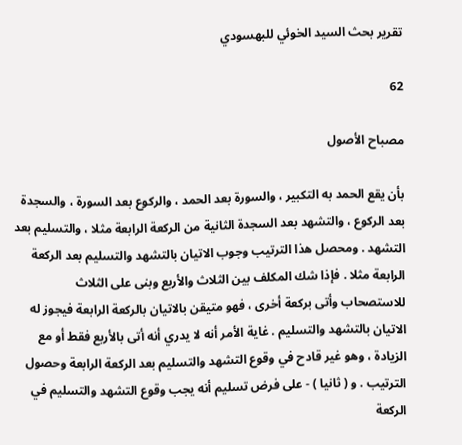تقرير بحث السيد الخوئي للبهسودي

62

مصباح الأصول

بأن يقع الحمد به التكبير ، والسورة بعد الحمد ، والركوع بعد السورة ، والسجدة بعد الركوع ، والتشهد بعد السجدة الثانية من الركعة الرابعة مثلا ، والتسليم بعد التشهد . ومحصل هذا الترتيب وجوب الاتيان بالتشهد والتسليم بعد الركعة الرابعة مثلا . فإذا شك المكلف بين الثلاث والأربع وبنى على الثلاث للاستصحاب وأتى بركعة أخرى ، فهو متيقن بالاتيان بالركعة الرابعة فيجوز له الاتيان بالتشهد والتسليم . غاية الأمر أنه لا يدري أنه أتى بالأربع فقط أو مع الزيادة ، وهو غير قادح في وقوع التشهد والتسليم بعد الركعة الرابعة وحصول الترتيب . و ( ثانيا ) - على فرض تسليم أنه يجب وقوع التشهد والتسليم في الركعة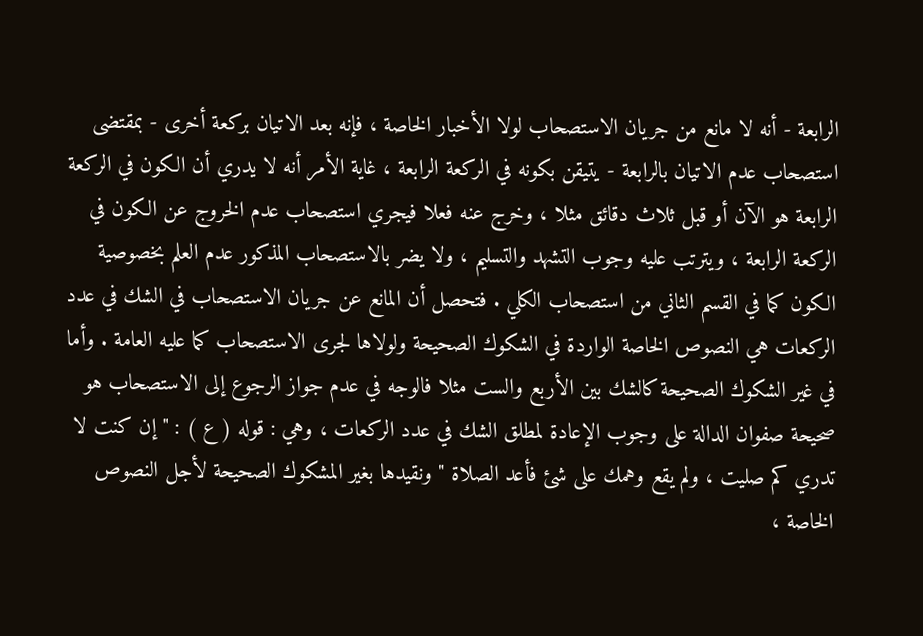الرابعة - أنه لا مانع من جريان الاستصحاب لولا الأخبار الخاصة ، فإنه بعد الاتيان بركعة أخرى - بمقتضى استصحاب عدم الاتيان بالرابعة - يتيقن بكونه في الركعة الرابعة ، غاية الأمر أنه لا يدري أن الكون في الركعة الرابعة هو الآن أو قبل ثلاث دقائق مثلا ، وخرج عنه فعلا فيجري استصحاب عدم الخروج عن الكون في الركعة الرابعة ، ويترتب عليه وجوب التشهد والتسليم ، ولا يضر بالاستصحاب المذكور عدم العلم بخصوصية الكون كما في القسم الثاني من استصحاب الكلي . فتحصل أن المانع عن جريان الاستصحاب في الشك في عدد الركعات هي النصوص الخاصة الواردة في الشكوك الصحيحة ولولاها لجرى الاستصحاب كما عليه العامة . وأما في غير الشكوك الصحيحة كالشك بين الأربع والست مثلا فالوجه في عدم جواز الرجوع إلى الاستصحاب هو صحيحة صفوان الدالة على وجوب الإعادة لمطلق الشك في عدد الركعات ، وهي : قوله ( ع ) : " إن كنت لا تدري كم صليت ، ولم يقع وهمك على شئ فأعد الصلاة " ونقيدها بغير المشكوك الصحيحة لأجل النصوص الخاصة ،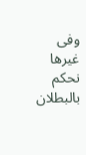وفى غيرها نحكم بالبطلان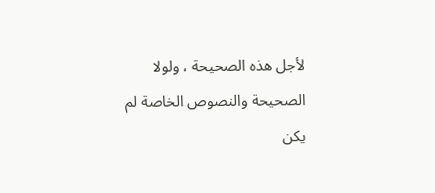لأجل هذه الصحيحة ، ولولا الصحيحة والنصوص الخاصة لم يكن